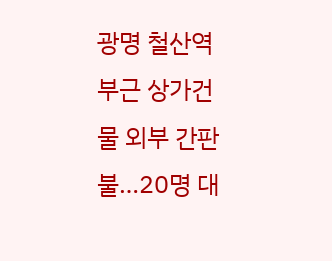광명 철산역 부근 상가건물 외부 간판 불…20명 대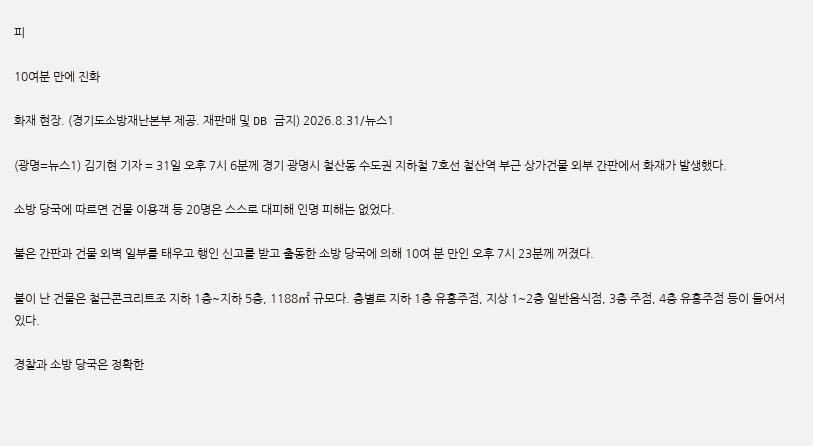피

10여분 만에 진화

화재 현장. (경기도소방재난본부 제공. 재판매 및 DB 금지) 2026.8.31/뉴스1

(광명=뉴스1) 김기현 기자 = 31일 오후 7시 6분께 경기 광명시 철산동 수도권 지하철 7호선 철산역 부근 상가건물 외부 간판에서 화재가 발생했다.

소방 당국에 따르면 건물 이용객 등 20명은 스스로 대피해 인명 피해는 없었다.

불은 간판과 건물 외벽 일부를 태우고 행인 신고를 받고 출동한 소방 당국에 의해 10여 분 만인 오후 7시 23분께 꺼졌다.

불이 난 건물은 철근콘크리트조 지하 1층~지하 5층, 1188㎡ 규모다. 층별로 지하 1층 유흥주점, 지상 1~2층 일반음식점, 3층 주점, 4층 유흥주점 등이 들어서 있다.

경찰과 소방 당국은 정확한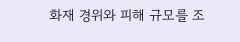화재 경위와 피해 규모를 조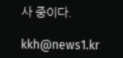사 중이다.

kkh@news1.kr